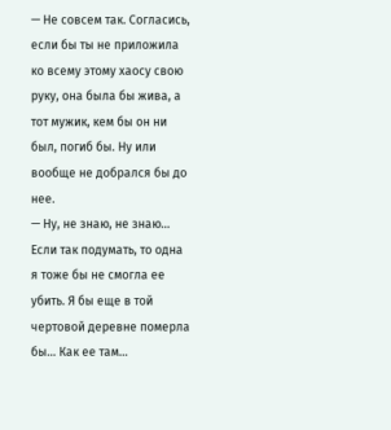— Не совсем так. Согласись, если бы ты не приложила ко всему этому хаосу свою руку, она была бы жива, а тот мужик, кем бы он ни был, погиб бы. Ну или вообще не добрался бы до нее.
— Ну, не знаю, не знаю… Если так подумать, то одна я тоже бы не смогла ее убить. Я бы еще в той чертовой деревне померла бы… Как ее там…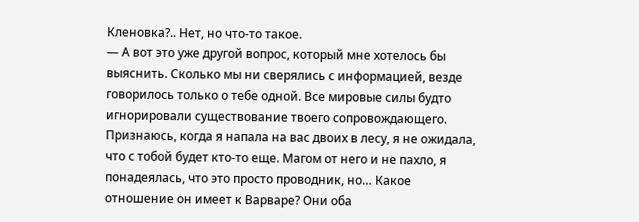Кленовка?.. Нет, но что-то такое.
— А вот это уже другой вопрос, который мне хотелось бы выяснить. Сколько мы ни сверялись с информацией, везде говорилось только о тебе одной. Все мировые силы будто игнорировали существование твоего сопровождающего. Признаюсь, когда я напала на вас двоих в лесу, я не ожидала, что с тобой будет кто-то еще. Магом от него и не пахло, я понадеялась, что это просто проводник, но… Какое отношение он имеет к Варваре? Они оба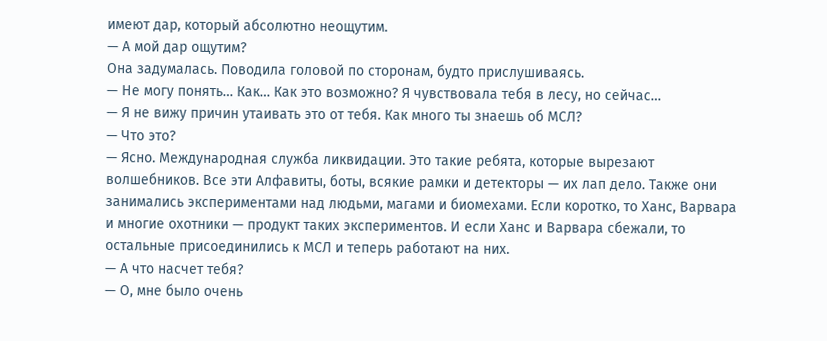имеют дар, который абсолютно неощутим.
— А мой дар ощутим?
Она задумалась. Поводила головой по сторонам, будто прислушиваясь.
— Не могу понять… Как… Как это возможно? Я чувствовала тебя в лесу, но сейчас…
— Я не вижу причин утаивать это от тебя. Как много ты знаешь об МСЛ?
— Что это?
— Ясно. Международная служба ликвидации. Это такие ребята, которые вырезают волшебников. Все эти Алфавиты, боты, всякие рамки и детекторы — их лап дело. Также они занимались экспериментами над людьми, магами и биомехами. Если коротко, то Ханс, Варвара и многие охотники — продукт таких экспериментов. И если Ханс и Варвара сбежали, то остальные присоединились к МСЛ и теперь работают на них.
— А что насчет тебя?
— О, мне было очень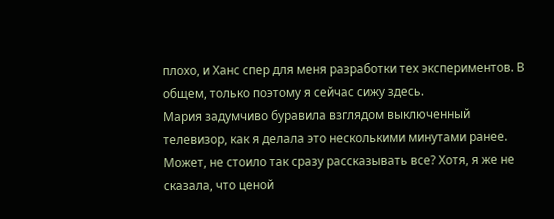плохо, и Ханс спер для меня разработки тех экспериментов. В общем, только поэтому я сейчас сижу здесь.
Мария задумчиво буравила взглядом выключенный телевизор, как я делала это несколькими минутами ранее. Может, не стоило так сразу рассказывать все? Хотя, я же не сказала, что ценой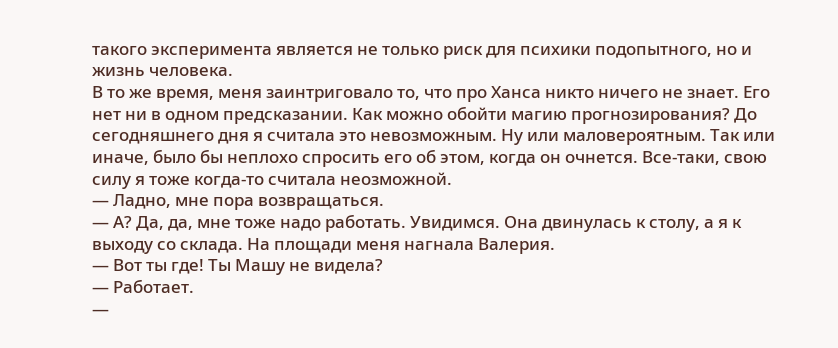такого эксперимента является не только риск для психики подопытного, но и жизнь человека.
В то же время, меня заинтриговало то, что про Ханса никто ничего не знает. Его нет ни в одном предсказании. Как можно обойти магию прогнозирования? До сегодняшнего дня я считала это невозможным. Ну или маловероятным. Так или иначе, было бы неплохо спросить его об этом, когда он очнется. Все-таки, свою силу я тоже когда-то считала неозможной.
— Ладно, мне пора возвращаться.
— А? Да, да, мне тоже надо работать. Увидимся. Она двинулась к столу, а я к выходу со склада. На площади меня нагнала Валерия.
— Вот ты где! Ты Машу не видела?
— Работает.
—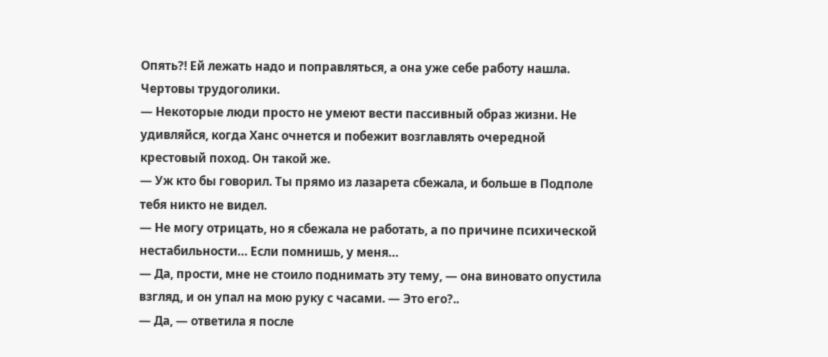Опять?! Ей лежать надо и поправляться, а она уже себе работу нашла. Чертовы трудоголики.
— Некоторые люди просто не умеют вести пассивный образ жизни. Не удивляйся, когда Ханс очнется и побежит возглавлять очередной крестовый поход. Он такой же.
— Уж кто бы говорил. Ты прямо из лазарета сбежала, и больше в Подполе тебя никто не видел.
— Не могу отрицать, но я сбежала не работать, а по причине психической нестабильности… Если помнишь, у меня…
— Да, прости, мне не стоило поднимать эту тему, — она виновато опустила взгляд, и он упал на мою руку с часами. — Это его?..
— Да, — ответила я после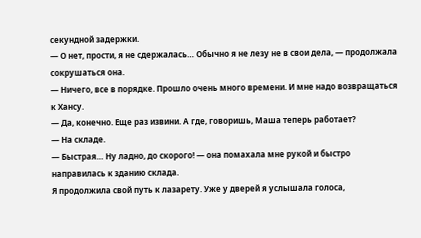секундной задержки.
— О нет, прости, я не сдержалась… Обычно я не лезу не в свои дела, — продолжала сокрушаться она.
— Ничего, все в порядке. Прошло очень много времени. И мне надо возвращаться к Хансу.
— Да, конечно. Еще раз извини. А где, говоришь, Маша теперь работает?
— На складе.
— Быстрая… Ну ладно, до скорого! — она помахала мне рукой и быстро направилась к зданию склада.
Я продолжила свой путь к лазарету. Уже у дверей я услышала голоса,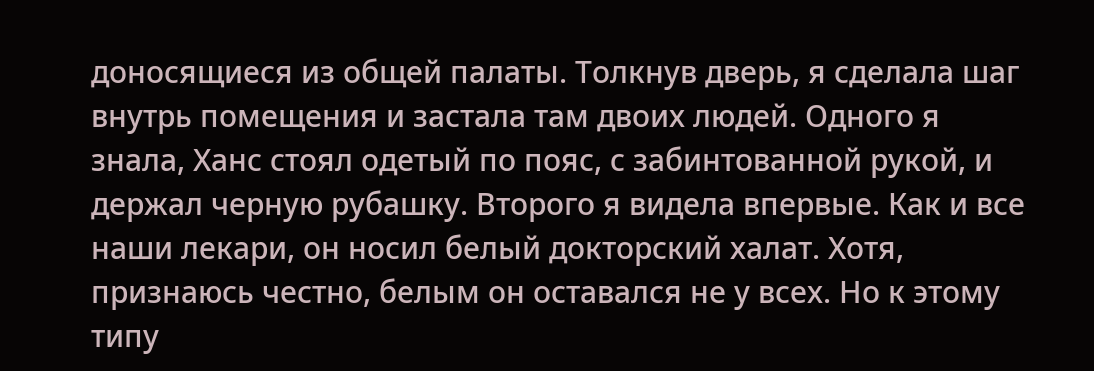доносящиеся из общей палаты. Толкнув дверь, я сделала шаг внутрь помещения и застала там двоих людей. Одного я знала, Ханс стоял одетый по пояс, с забинтованной рукой, и держал черную рубашку. Второго я видела впервые. Как и все наши лекари, он носил белый докторский халат. Хотя, признаюсь честно, белым он оставался не у всех. Но к этому типу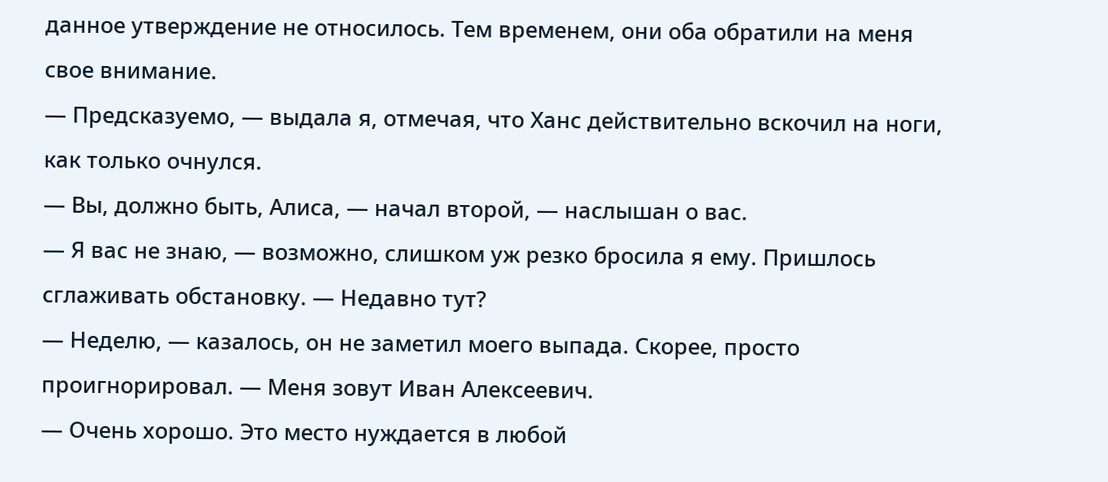данное утверждение не относилось. Тем временем, они оба обратили на меня свое внимание.
— Предсказуемо, — выдала я, отмечая, что Ханс действительно вскочил на ноги, как только очнулся.
— Вы, должно быть, Алиса, — начал второй, — наслышан о вас.
— Я вас не знаю, — возможно, слишком уж резко бросила я ему. Пришлось сглаживать обстановку. — Недавно тут?
— Неделю, — казалось, он не заметил моего выпада. Скорее, просто проигнорировал. — Меня зовут Иван Алексеевич.
— Очень хорошо. Это место нуждается в любой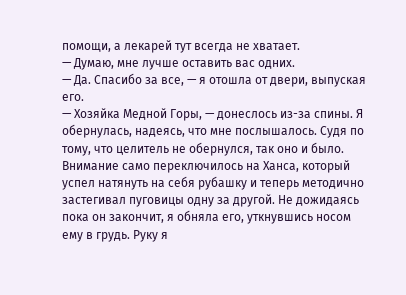помощи, а лекарей тут всегда не хватает.
— Думаю, мне лучше оставить вас одних.
— Да. Спасибо за все, — я отошла от двери, выпуская его.
— Хозяйка Медной Горы, — донеслось из-за спины. Я обернулась, надеясь, что мне послышалось. Судя по тому, что целитель не обернулся, так оно и было. Внимание само переключилось на Ханса, который успел натянуть на себя рубашку и теперь методично застегивал пуговицы одну за другой. Не дожидаясь пока он закончит, я обняла его, уткнувшись носом ему в грудь. Руку я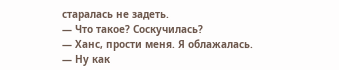старалась не задеть.
— Что такое? Соскучилась?
— Ханс, прости меня. Я облажалась.
— Ну как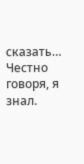сказать… Честно говоря, я знал.